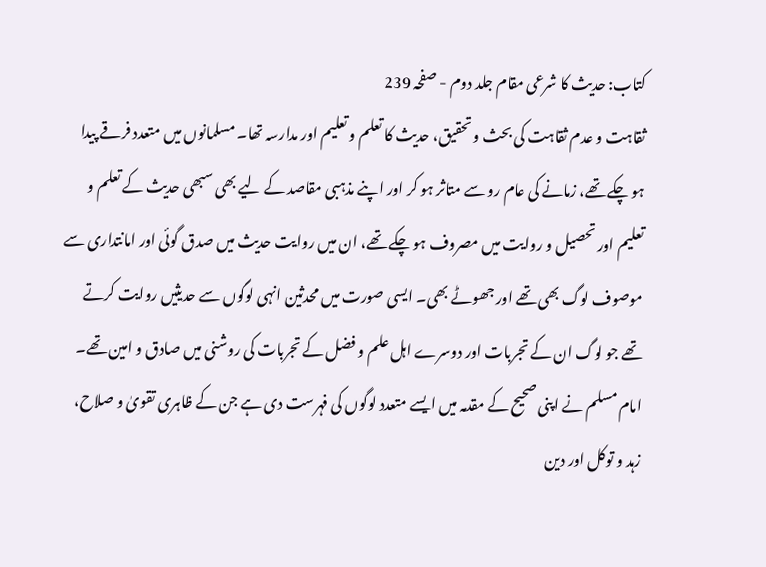کتاب: حدیث کا شرعی مقام جلد دوم - صفحہ 239
ثقاہت و عدم ثقاہت کی بحث و تحقیق، حدیث کا تعلم و تعلیم اور مدارسہ تھا۔ مسلمانوں میں متعدد فرقے پیدا ہو چکے تھے، زمانے کی عام رو سے متاثر ہو کر اور اپنے مذہبی مقاصد کے لیے بھی سبھی حدیث کے تعلم و تعلیم اور تحصیل و روایت میں مصروف ہو چکے تھے، ان میں روایت حدیث میں صدق گوئی اور امانتداری سے موصوف لوگ بھی تھے اور جھوٹے بھی۔ ایسی صورت میں محدثین انہی لوگوں سے حدیثیں روایت کرتے تھے جو لوگ ان کے تجربات اور دوسرے اہل علم و فضل کے تجربات کی روشنی میں صادق و امین تھے۔ امام مسلم نے اپنی صحیح کے مقدمہ میں ایسے متعدد لوگوں کی فہرست دی ہے جن کے ظاہری تقویٰ و صلاح، زہد و توکل اور دین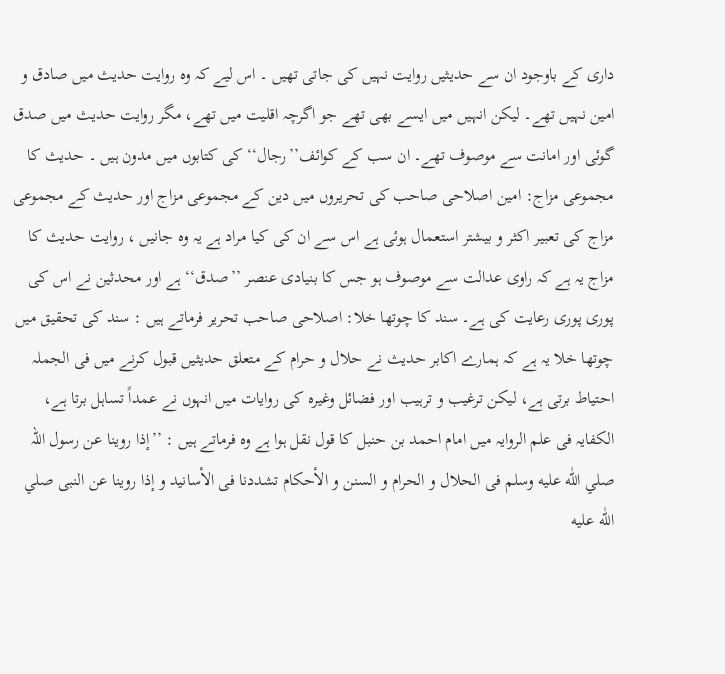داری کے باوجود ان سے حدیثیں روایت نہیں کی جاتی تھیں ۔ اس لیے کہ وہ روایت حدیث میں صادق و امین نہیں تھے۔ لیکن انہیں میں ایسے بھی تھے جو اگرچہ اقلیت میں تھے، مگر روایت حدیث میں صدق گوئی اور امانت سے موصوف تھے۔ ان سب کے کوائف’’رجال‘‘ کی کتابوں میں مدون ہیں ۔ حدیث کا مجموعی مزاج: امین اصلاحی صاحب کی تحریروں میں دین کے مجموعی مزاج اور حدیث کے مجموعی مزاج کی تعبیر اکثر و بیشتر استعمال ہوئی ہے اس سے ان کی کیا مراد ہے یہ وہ جانیں ، روایت حدیث کا مزاج یہ ہے کہ راوی عدالت سے موصوف ہو جس کا بنیادی عنصر ’’صدق‘‘ ہے اور محدثین نے اس کی پوری پوری رعایت کی ہے۔ سند کا چوتھا خلا: اصلاحی صاحب تحریر فرماتے ہیں : سند کی تحقیق میں چوتھا خلا یہ ہے کہ ہمارے اکابر حدیث نے حلال و حرام کے متعلق حدیثیں قبول کرنے میں فی الجملہ احتیاط برتی ہے، لیکن ترغیب و ترہیب اور فضائل وغیرہ کی روایات میں انہوں نے عمداً تساہل برتا ہے، الکفایہ فی علم الروایہ میں امام احمد بن حنبل کا قول نقل ہوا ہے وہ فرماتے ہیں : ’’إذا روینا عن رسول اللہ صلي اللّٰه عليه وسلم فی الحلال و الحرام و السنن و الأحکام تشددنا فی الأسانید و إذا روینا عن النبی صلي اللّٰه عليه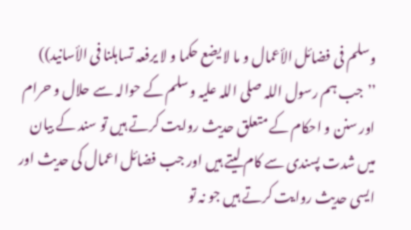وسلم فی فضائل الأعمال و ما لا یضع حکما و لا یرفعہ تساہلنا فی الأسانید)) ’’جب ہم رسول اللہ صلی اللہ علیہ وسلم کے حوالہ سے حلال و حرام اور سنن و احکام کے متعلق حدیث روایت کرتے ہیں تو سند کے بیان میں شدت پسندی سے کام لیتے ہیں اور جب فضائل اعمال کی حدیث اور ایسی حدیث روایت کرتے ہیں جو نہ تو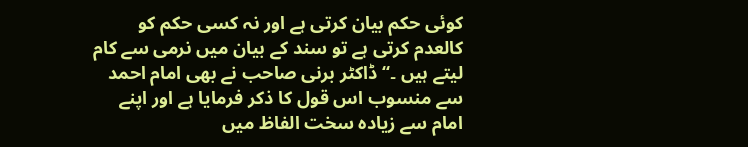کوئی حکم بیان کرتی ہے اور نہ کسی حکم کو کالعدم کرتی ہے تو سند کے بیان میں نرمی سے کام لیتے ہیں ۔‘‘ ڈاکٹر برنی صاحب نے بھی امام احمد سے منسوب اس قول کا ذکر فرمایا ہے اور اپنے امام سے زیادہ سخت الفاظ میں